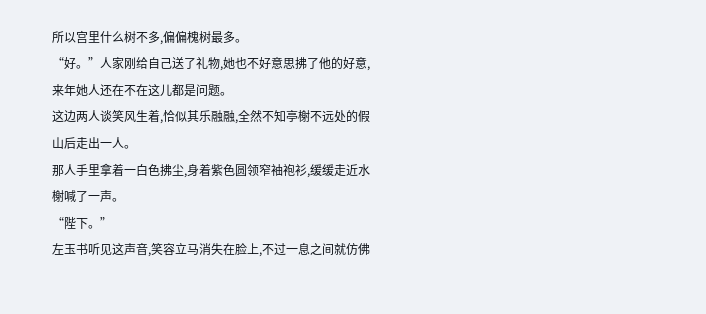所以宫里什么树不多,偏偏槐树最多。
“好。”人家刚给自己送了礼物,她也不好意思拂了他的好意,来年她人还在不在这儿都是问题。
这边两人谈笑风生着,恰似其乐融融,全然不知亭榭不远处的假山后走出一人。
那人手里拿着一白色拂尘,身着紫色圆领窄袖袍衫,缓缓走近水榭喊了一声。
“陛下。”
左玉书听见这声音,笑容立马消失在脸上,不过一息之间就仿佛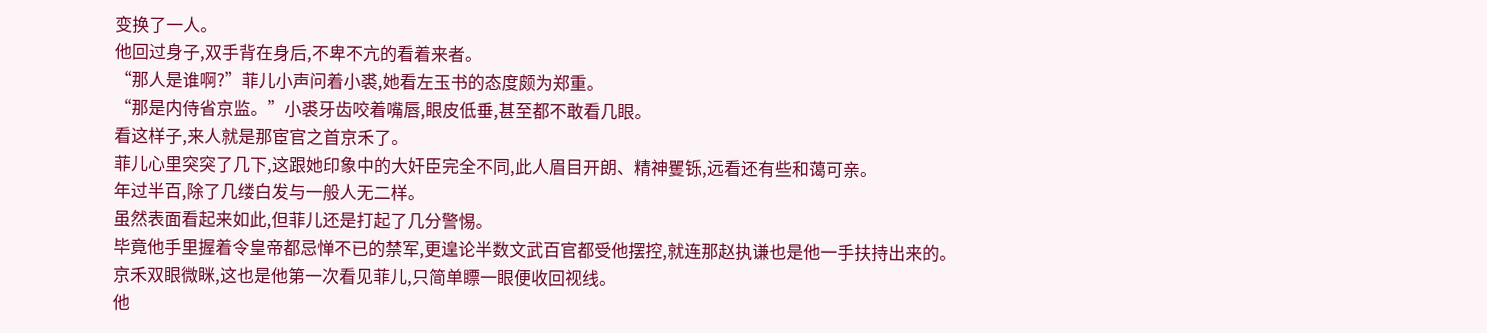变换了一人。
他回过身子,双手背在身后,不卑不亢的看着来者。
“那人是谁啊?”菲儿小声问着小裘,她看左玉书的态度颇为郑重。
“那是内侍省京监。”小裘牙齿咬着嘴唇,眼皮低垂,甚至都不敢看几眼。
看这样子,来人就是那宦官之首京禾了。
菲儿心里突突了几下,这跟她印象中的大奸臣完全不同,此人眉目开朗、精神矍铄,远看还有些和蔼可亲。
年过半百,除了几缕白发与一般人无二样。
虽然表面看起来如此,但菲儿还是打起了几分警惕。
毕竟他手里握着令皇帝都忌惮不已的禁军,更遑论半数文武百官都受他摆控,就连那赵执谦也是他一手扶持出来的。
京禾双眼微眯,这也是他第一次看见菲儿,只简单瞟一眼便收回视线。
他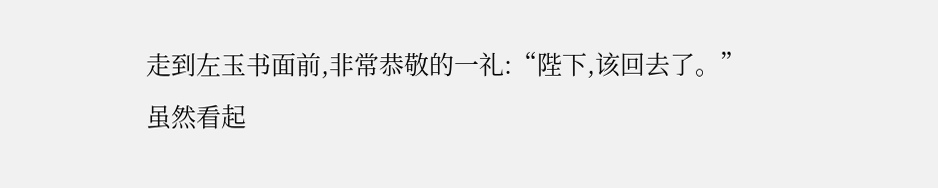走到左玉书面前,非常恭敬的一礼:“陛下,该回去了。”
虽然看起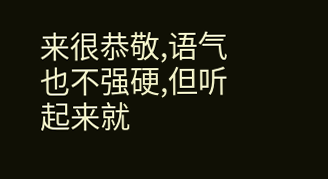来很恭敬,语气也不强硬,但听起来就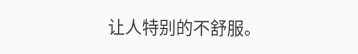让人特别的不舒服。